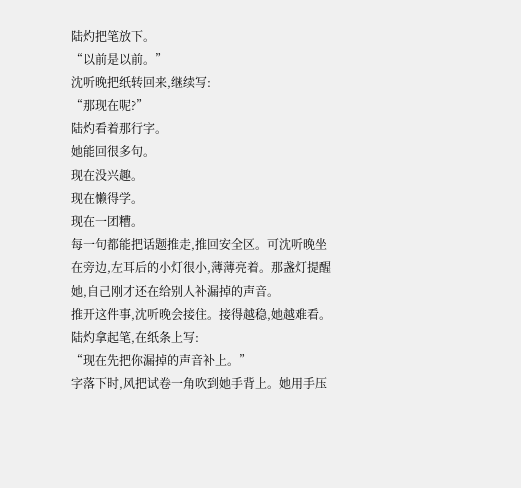陆灼把笔放下。
“以前是以前。”
沈听晚把纸转回来,继续写:
“那现在呢?”
陆灼看着那行字。
她能回很多句。
现在没兴趣。
现在懒得学。
现在一团糟。
每一句都能把话题推走,推回安全区。可沈听晚坐在旁边,左耳后的小灯很小,薄薄亮着。那盏灯提醒她,自己刚才还在给别人补漏掉的声音。
推开这件事,沈听晚会接住。接得越稳,她越难看。
陆灼拿起笔,在纸条上写:
“现在先把你漏掉的声音补上。”
字落下时,风把试卷一角吹到她手背上。她用手压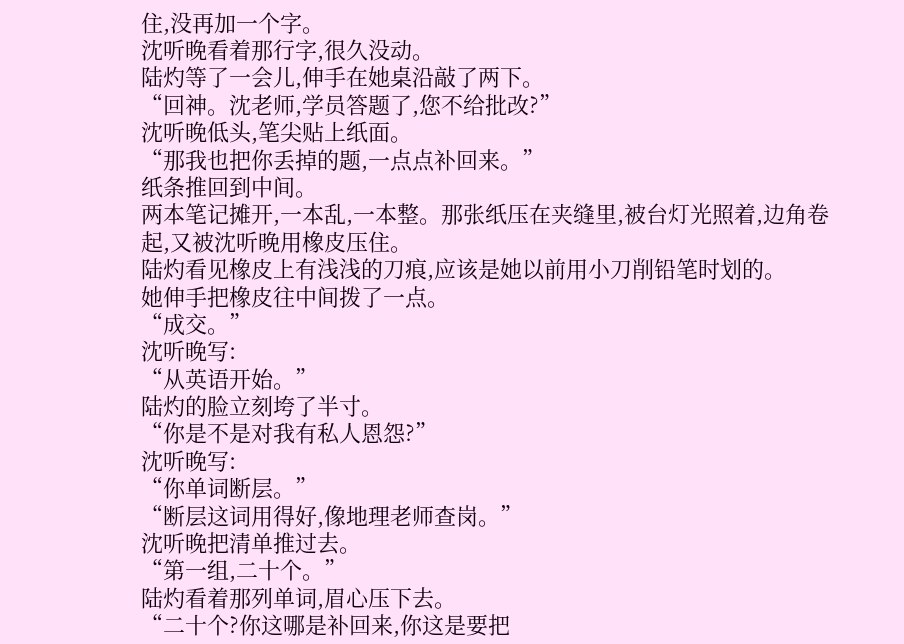住,没再加一个字。
沈听晚看着那行字,很久没动。
陆灼等了一会儿,伸手在她桌沿敲了两下。
“回神。沈老师,学员答题了,您不给批改?”
沈听晚低头,笔尖贴上纸面。
“那我也把你丢掉的题,一点点补回来。”
纸条推回到中间。
两本笔记摊开,一本乱,一本整。那张纸压在夹缝里,被台灯光照着,边角卷起,又被沈听晚用橡皮压住。
陆灼看见橡皮上有浅浅的刀痕,应该是她以前用小刀削铅笔时划的。
她伸手把橡皮往中间拨了一点。
“成交。”
沈听晚写:
“从英语开始。”
陆灼的脸立刻垮了半寸。
“你是不是对我有私人恩怨?”
沈听晚写:
“你单词断层。”
“断层这词用得好,像地理老师查岗。”
沈听晚把清单推过去。
“第一组,二十个。”
陆灼看着那列单词,眉心压下去。
“二十个?你这哪是补回来,你这是要把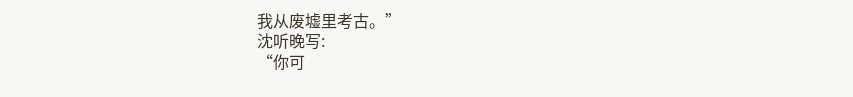我从废墟里考古。”
沈听晚写:
“你可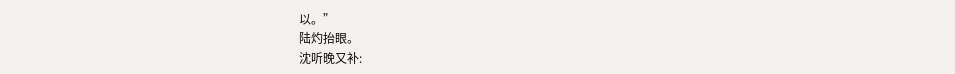以。”
陆灼抬眼。
沈听晚又补: